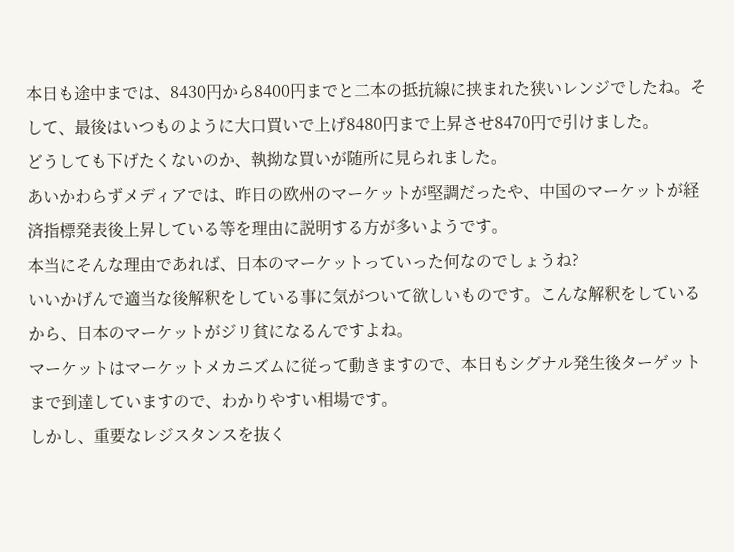本日も途中までは、8430円から8400円までと二本の抵抗線に挟まれた狭いレンジでしたね。そして、最後はいつものように大口買いで上げ8480円まで上昇させ8470円で引けました。
どうしても下げたくないのか、執拗な買いが随所に見られました。
あいかわらずメディアでは、昨日の欧州のマーケットが堅調だったや、中国のマーケットが経済指標発表後上昇している等を理由に説明する方が多いようです。
本当にそんな理由であれば、日本のマーケットっていった何なのでしょうね?
いいかげんで適当な後解釈をしている事に気がついて欲しいものです。こんな解釈をしているから、日本のマーケットがジリ貧になるんですよね。
マーケットはマーケットメカニズムに従って動きますので、本日もシグナル発生後ターゲットまで到達していますので、わかりやすい相場です。
しかし、重要なレジスタンスを抜く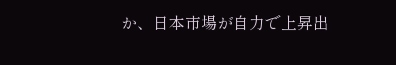か、日本市場が自力で上昇出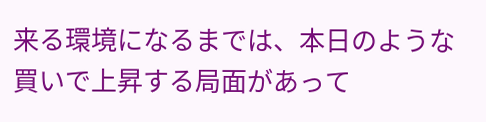来る環境になるまでは、本日のような買いで上昇する局面があって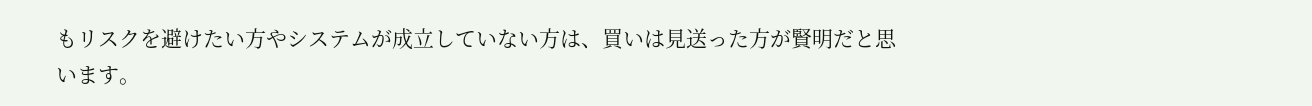もリスクを避けたい方やシステムが成立していない方は、買いは見送った方が賢明だと思います。